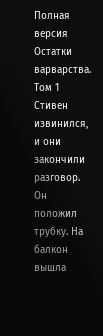Полная версия
Остатки варварства. Том 1
Стивен извинился, и они закончили разговор. Он положил трубку. На балкон вышла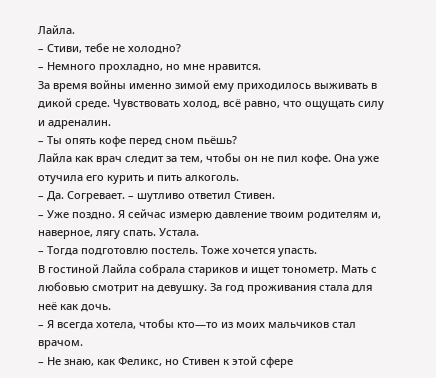Лайла.
– Стиви, тебе не холодно?
– Немного прохладно, но мне нравится.
За время войны именно зимой ему приходилось выживать в дикой среде. Чувствовать холод, всё равно, что ощущать силу и адреналин.
– Ты опять кофе перед сном пьёшь?
Лайла как врач следит за тем, чтобы он не пил кофе. Она уже отучила его курить и пить алкоголь.
– Да. Согревает. – шутливо ответил Стивен.
– Уже поздно. Я сейчас измерю давление твоим родителям и, наверное, лягу спать. Устала.
– Тогда подготовлю постель. Тоже хочется упасть.
В гостиной Лайла собрала стариков и ищет тонометр. Мать с любовью смотрит на девушку. За год проживания стала для неё как дочь.
– Я всегда хотела, чтобы кто—то из моих мальчиков стал врачом.
– Не знаю, как Феликс, но Стивен к этой сфере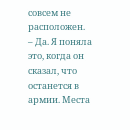совсем не расположен.
– Да. Я поняла это, когда он сказал, что останется в армии. Места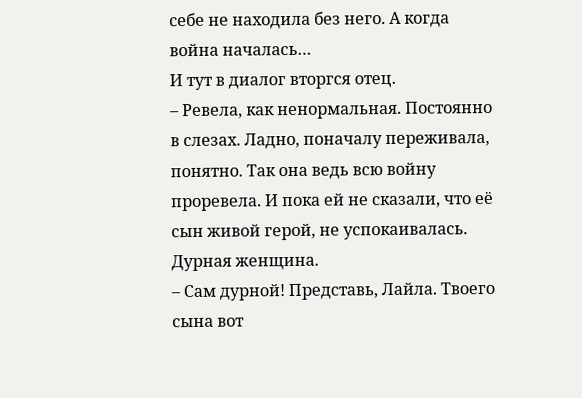себе не находила без него. А когда война началась…
И тут в диалог вторгся отец.
– Ревела, как ненормальная. Постоянно в слезах. Ладно, поначалу переживала, понятно. Так она ведь всю войну проревела. И пока ей не сказали, что её сын живой герой, не успокаивалась. Дурная женщина.
– Сам дурной! Представь, Лайла. Твоего сына вот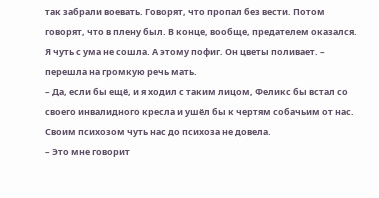так забрали воевать. Говорят, что пропал без вести. Потом говорят, что в плену был. В конце, вообще, предателем оказался. Я чуть с ума не сошла. А этому пофиг. Он цветы поливает. – перешла на громкую речь мать.
– Да, если бы ещё, и я ходил с таким лицом, Феликс бы встал со своего инвалидного кресла и ушёл бы к чертям собачьим от нас. Своим психозом чуть нас до психоза не довела.
– Это мне говорит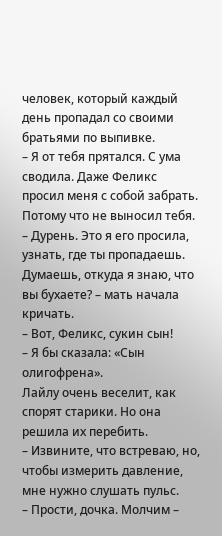человек, который каждый день пропадал со своими братьями по выпивке.
– Я от тебя прятался. С ума сводила. Даже Феликс просил меня с собой забрать. Потому что не выносил тебя.
– Дурень. Это я его просила, узнать, где ты пропадаешь. Думаешь, откуда я знаю, что вы бухаете? – мать начала кричать.
– Вот, Феликс, сукин сын!
– Я бы сказала: «Сын олигофрена».
Лайлу очень веселит, как спорят старики. Но она решила их перебить.
– Извините, что встреваю, но, чтобы измерить давление, мне нужно слушать пульс.
– Прости, дочка. Молчим –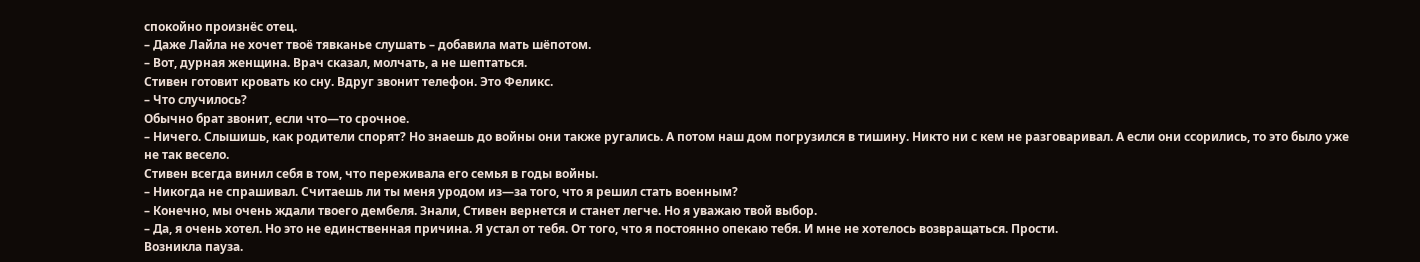спокойно произнёс отец.
– Даже Лайла не хочет твоё тявканье слушать – добавила мать шёпотом.
– Вот, дурная женщина. Врач сказал, молчать, а не шептаться.
Стивен готовит кровать ко сну. Вдруг звонит телефон. Это Феликс.
– Что случилось?
Обычно брат звонит, если что—то срочное.
– Ничего. Слышишь, как родители спорят? Но знаешь до войны они также ругались. А потом наш дом погрузился в тишину. Никто ни с кем не разговаривал. А если они ссорились, то это было уже не так весело.
Стивен всегда винил себя в том, что переживала его семья в годы войны.
– Никогда не спрашивал. Считаешь ли ты меня уродом из—за того, что я решил стать военным?
– Конечно, мы очень ждали твоего дембеля. Знали, Стивен вернется и станет легче. Но я уважаю твой выбор.
– Да, я очень хотел. Но это не единственная причина. Я устал от тебя. От того, что я постоянно опекаю тебя. И мне не хотелось возвращаться. Прости.
Возникла пауза.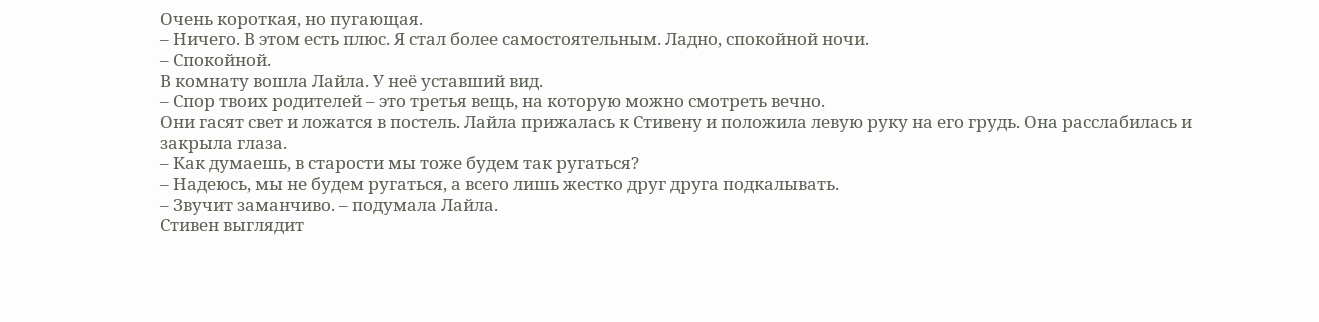Очень короткая, но пугающая.
– Ничего. В этом есть плюс. Я стал более самостоятельным. Ладно, спокойной ночи.
– Спокойной.
В комнату вошла Лайла. У неё уставший вид.
– Спор твоих родителей – это третья вещь, на которую можно смотреть вечно.
Они гасят свет и ложатся в постель. Лайла прижалась к Стивену и положила левую руку на его грудь. Она расслабилась и закрыла глаза.
– Как думаешь, в старости мы тоже будем так ругаться?
– Надеюсь, мы не будем ругаться, а всего лишь жестко друг друга подкалывать.
– Звучит заманчиво. – подумала Лайла.
Стивен выглядит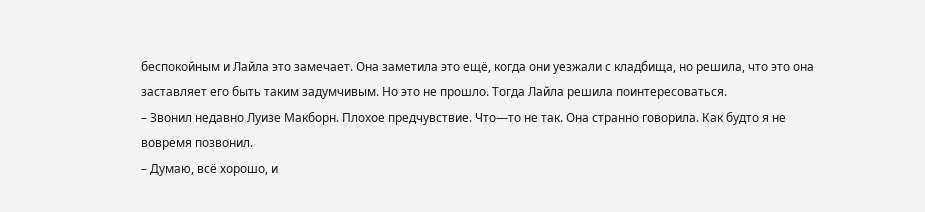беспокойным и Лайла это замечает. Она заметила это ещё, когда они уезжали с кладбища, но решила, что это она заставляет его быть таким задумчивым. Но это не прошло. Тогда Лайла решила поинтересоваться.
– Звонил недавно Луизе Макборн. Плохое предчувствие. Что—то не так. Она странно говорила. Как будто я не вовремя позвонил.
– Думаю, всё хорошо, и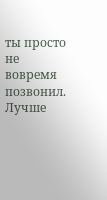ты просто не вовремя позвонил. Лучше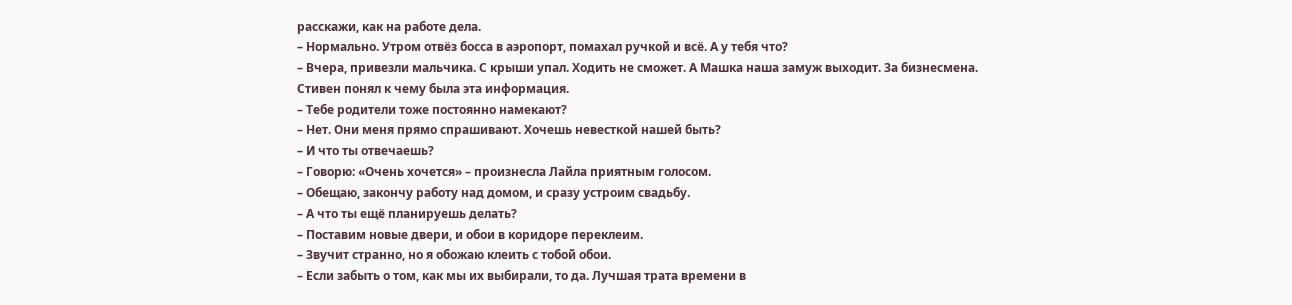расскажи, как на работе дела.
– Нормально. Утром отвёз босса в аэропорт, помахал ручкой и всё. А у тебя что?
– Вчера, привезли мальчика. С крыши упал. Ходить не сможет. А Машка наша замуж выходит. За бизнесмена.
Стивен понял к чему была эта информация.
– Тебе родители тоже постоянно намекают?
– Нет. Они меня прямо спрашивают. Хочешь невесткой нашей быть?
– И что ты отвечаешь?
– Говорю: «Очень хочется» – произнесла Лайла приятным голосом.
– Обещаю, закончу работу над домом, и сразу устроим свадьбу.
– А что ты ещё планируешь делать?
– Поставим новые двери, и обои в коридоре переклеим.
– Звучит странно, но я обожаю клеить с тобой обои.
– Если забыть о том, как мы их выбирали, то да. Лучшая трата времени в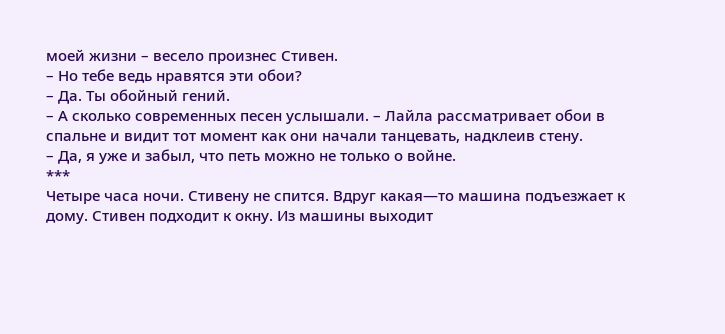моей жизни – весело произнес Стивен.
– Но тебе ведь нравятся эти обои?
– Да. Ты обойный гений.
– А сколько современных песен услышали. – Лайла рассматривает обои в спальне и видит тот момент как они начали танцевать, надклеив стену.
– Да, я уже и забыл, что петь можно не только о войне.
***
Четыре часа ночи. Стивену не спится. Вдруг какая—то машина подъезжает к дому. Стивен подходит к окну. Из машины выходит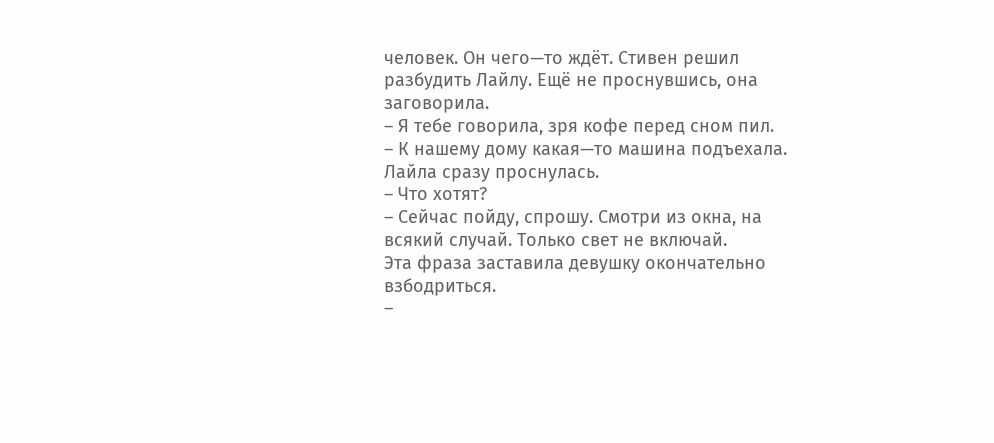человек. Он чего—то ждёт. Стивен решил разбудить Лайлу. Ещё не проснувшись, она заговорила.
– Я тебе говорила, зря кофе перед сном пил.
– К нашему дому какая—то машина подъехала.
Лайла сразу проснулась.
– Что хотят?
– Сейчас пойду, спрошу. Смотри из окна, на всякий случай. Только свет не включай.
Эта фраза заставила девушку окончательно взбодриться.
–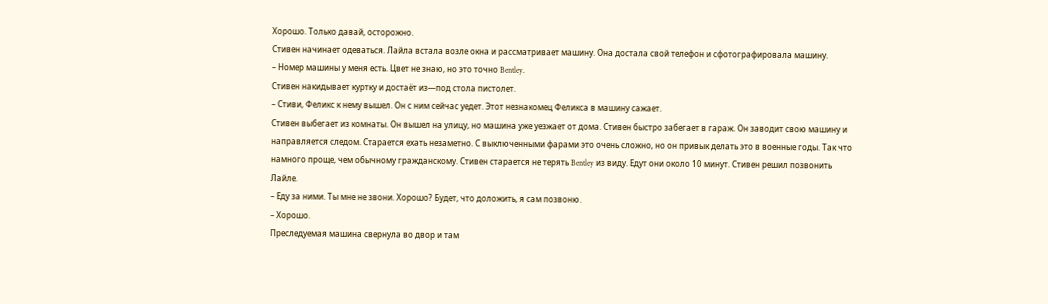Хорошо. Только давай, осторожно.
Стивен начинает одеваться. Лайла встала возле окна и рассматривает машину. Она достала свой телефон и сфотографировала машину.
– Номер машины у меня есть. Цвет не знаю, но это точно Bentley.
Стивен накидывает куртку и достаёт из—под стола пистолет.
– Стиви, Феликс к нему вышел. Он с ним сейчас уедет. Этот незнакомец Феликса в машину сажает.
Стивен выбегает из комнаты. Он вышел на улицу, но машина уже уезжает от дома. Стивен быстро забегает в гараж. Он заводит свою машину и направляется следом. Старается ехать незаметно. С выключенными фарами это очень сложно, но он привык делать это в военные годы. Так что намного проще, чем обычному гражданскому. Стивен старается не терять Bentley из виду. Едут они около 10 минут. Стивен решил позвонить Лайле.
– Еду за ними. Ты мне не звони. Хорошо? Будет, что доложить, я сам позвоню.
– Хорошо.
Преследуемая машина свернула во двор и там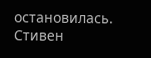остановилась. Стивен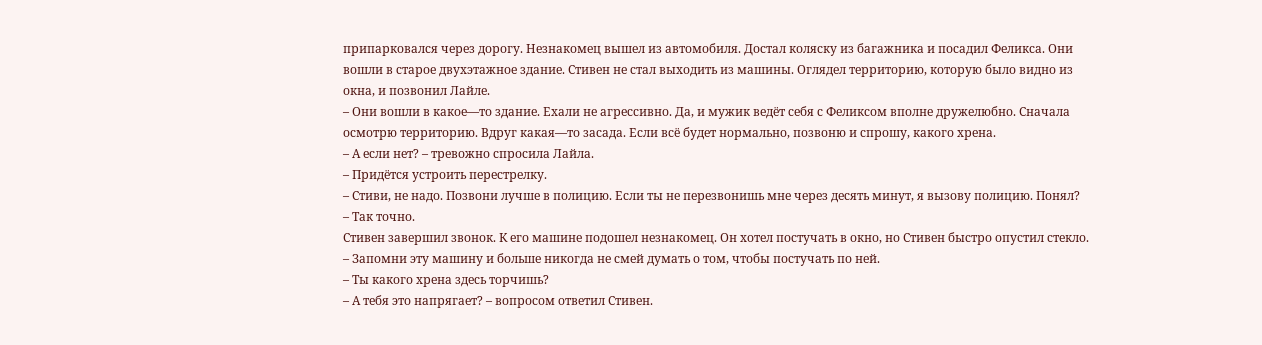припарковался через дорогу. Незнакомец вышел из автомобиля. Достал коляску из багажника и посадил Феликса. Они вошли в старое двухэтажное здание. Стивен не стал выходить из машины. Оглядел территорию, которую было видно из окна, и позвонил Лайле.
– Они вошли в какое—то здание. Ехали не агрессивно. Да, и мужик ведёт себя с Феликсом вполне дружелюбно. Сначала осмотрю территорию. Вдруг какая—то засада. Если всё будет нормально, позвоню и спрошу, какого хрена.
– А если нет? – тревожно спросила Лайла.
– Придётся устроить перестрелку.
– Стиви, не надо. Позвони лучше в полицию. Если ты не перезвонишь мне через десять минут, я вызову полицию. Понял?
– Так точно.
Стивен завершил звонок. К его машине подошел незнакомец. Он хотел постучать в окно, но Стивен быстро опустил стекло.
– Запомни эту машину и больше никогда не смей думать о том, чтобы постучать по ней.
– Ты какого хрена здесь торчишь?
– А тебя это напрягает? – вопросом ответил Стивен.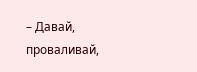– Давай, проваливай,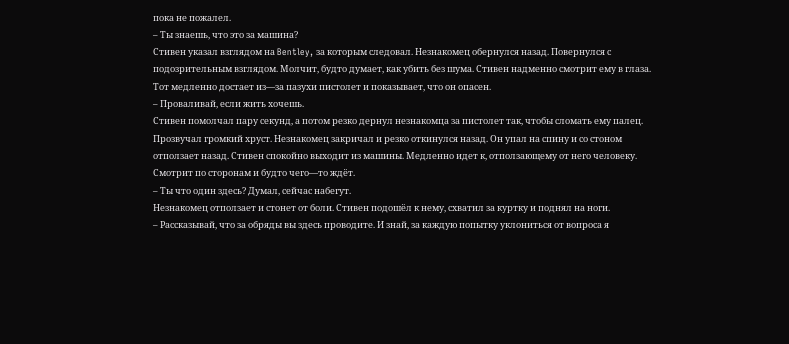пока не пожалел.
– Ты знаешь, что это за машина?
Стивен указал взглядом на Bentley, за которым следовал. Незнакомец обернулся назад. Повернулся с подозрительным взглядом. Молчит, будто думает, как убить без шума. Стивен надменно смотрит ему в глаза. Тот медленно достает из—за пазухи пистолет и показывает, что он опасен.
– Проваливай, если жить хочешь.
Стивен помолчал пару секунд, а потом резко дернул незнакомца за пистолет так, чтобы сломать ему палец. Прозвучал громкий хруст. Незнакомец закричал и резко откинулся назад. Он упал на спину и со стоном отползает назад. Стивен спокойно выходит из машины. Медленно идет к, отползающему от него человеку. Смотрит по сторонам и будто чего—то ждёт.
– Ты что один здесь? Думал, сейчас набегут.
Незнакомец отползает и стонет от боли. Стивен подошёл к нему, схватил за куртку и поднял на ноги.
– Рассказывай, что за обряды вы здесь проводите. И знай, за каждую попытку уклониться от вопроса я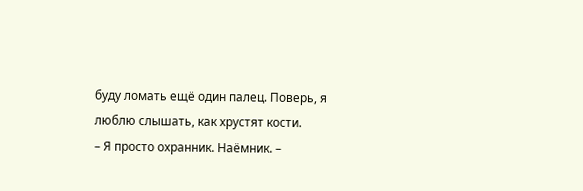буду ломать ещё один палец. Поверь, я люблю слышать, как хрустят кости.
– Я просто охранник. Наёмник. –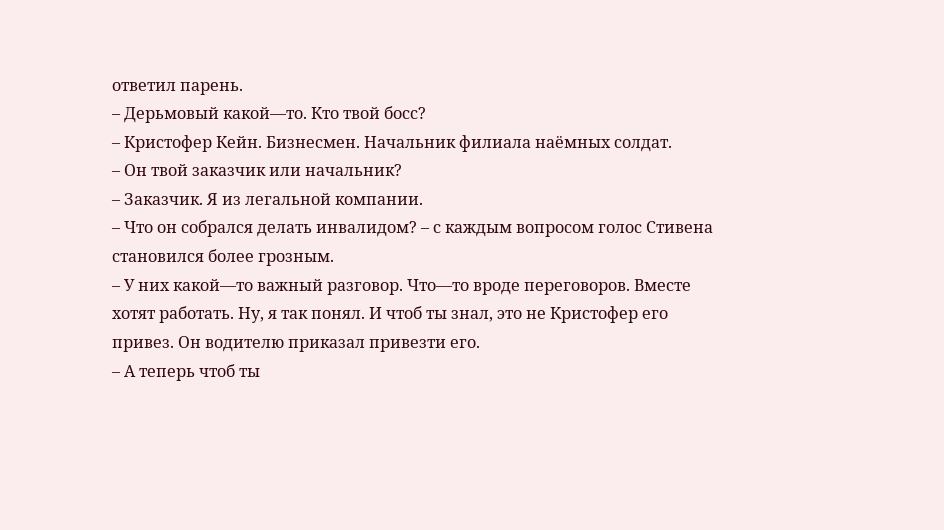ответил парень.
– Дерьмовый какой—то. Кто твой босс?
– Кристофер Кейн. Бизнесмен. Начальник филиала наёмных солдат.
– Он твой заказчик или начальник?
– Заказчик. Я из легальной компании.
– Что он собрался делать инвалидом? – с каждым вопросом голос Стивена становился более грозным.
– У них какой—то важный разговор. Что—то вроде переговоров. Вместе хотят работать. Ну, я так понял. И чтоб ты знал, это не Кристофер его привез. Он водителю приказал привезти его.
– А теперь чтоб ты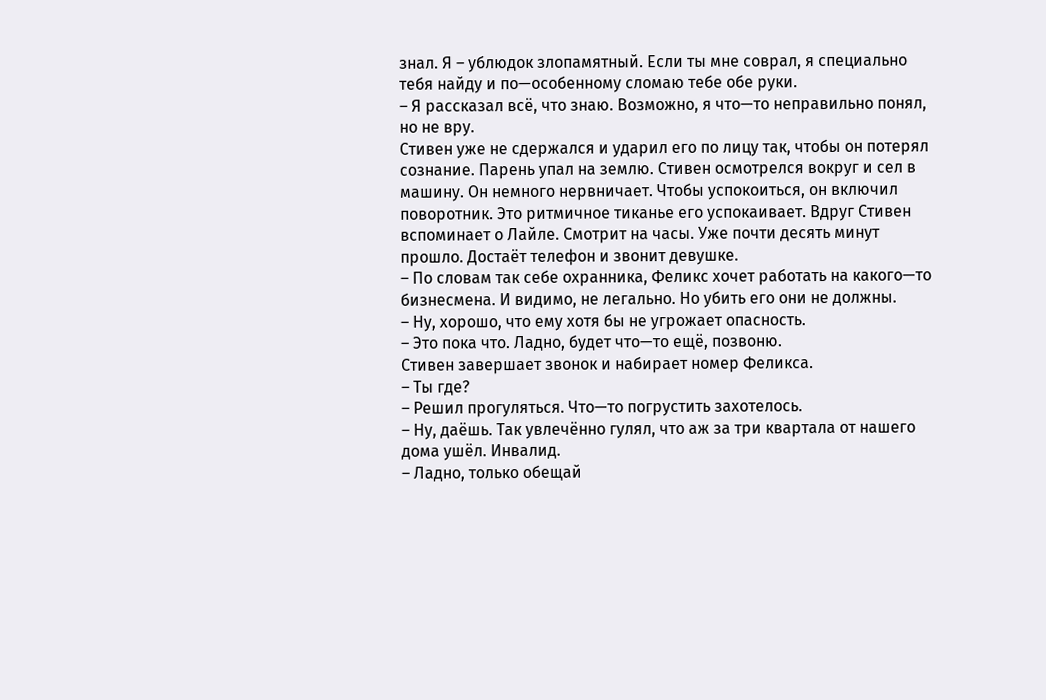знал. Я – ублюдок злопамятный. Если ты мне соврал, я специально тебя найду и по—особенному сломаю тебе обе руки.
– Я рассказал всё, что знаю. Возможно, я что—то неправильно понял, но не вру.
Стивен уже не сдержался и ударил его по лицу так, чтобы он потерял сознание. Парень упал на землю. Стивен осмотрелся вокруг и сел в машину. Он немного нервничает. Чтобы успокоиться, он включил поворотник. Это ритмичное тиканье его успокаивает. Вдруг Стивен вспоминает о Лайле. Смотрит на часы. Уже почти десять минут прошло. Достаёт телефон и звонит девушке.
– По словам так себе охранника, Феликс хочет работать на какого—то бизнесмена. И видимо, не легально. Но убить его они не должны.
– Ну, хорошо, что ему хотя бы не угрожает опасность.
– Это пока что. Ладно, будет что—то ещё, позвоню.
Стивен завершает звонок и набирает номер Феликса.
– Ты где?
– Решил прогуляться. Что—то погрустить захотелось.
– Ну, даёшь. Так увлечённо гулял, что аж за три квартала от нашего дома ушёл. Инвалид.
– Ладно, только обещай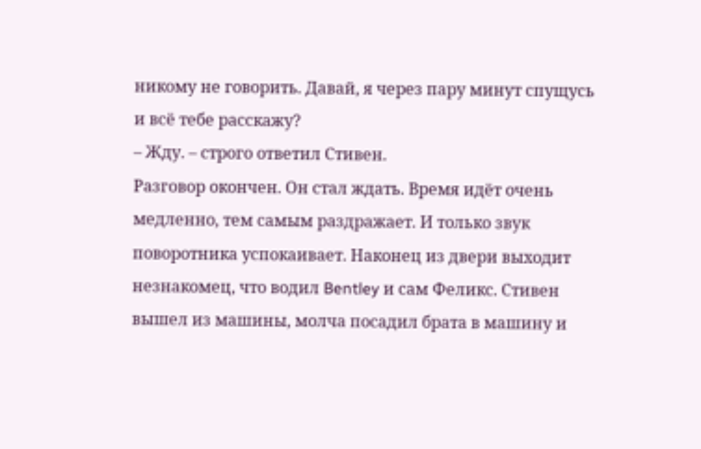никому не говорить. Давай, я через пару минут спущусь и всё тебе расскажу?
– Жду. – строго ответил Стивен.
Разговор окончен. Он стал ждать. Время идёт очень медленно, тем самым раздражает. И только звук поворотника успокаивает. Наконец из двери выходит незнакомец, что водил Bentley и сам Феликс. Стивен вышел из машины, молча посадил брата в машину и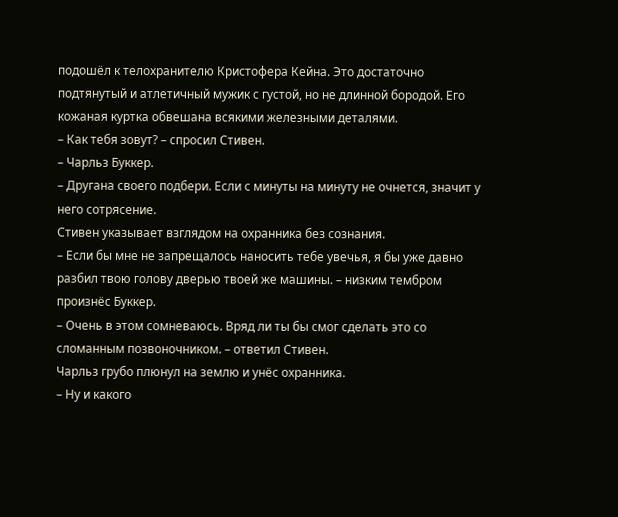подошёл к телохранителю Кристофера Кейна. Это достаточно подтянутый и атлетичный мужик с густой, но не длинной бородой. Его кожаная куртка обвешана всякими железными деталями.
– Как тебя зовут? – спросил Стивен.
– Чарльз Буккер.
– Другана своего подбери. Если с минуты на минуту не очнется, значит у него сотрясение.
Стивен указывает взглядом на охранника без сознания.
– Если бы мне не запрещалось наносить тебе увечья, я бы уже давно разбил твою голову дверью твоей же машины. – низким тембром произнёс Буккер.
– Очень в этом сомневаюсь. Вряд ли ты бы смог сделать это со сломанным позвоночником. – ответил Стивен.
Чарльз грубо плюнул на землю и унёс охранника.
– Ну и какого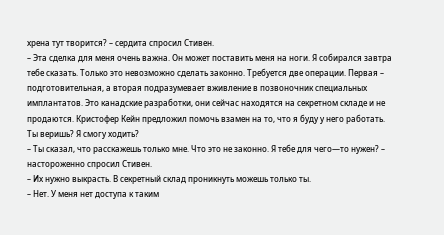хрена тут творится? – сердита спросил Стивен.
– Эта сделка для меня очень важна. Он может поставить меня на ноги. Я собирался завтра тебе сказать. Только это невозможно сделать законно. Требуется две операции. Первая – подготовительная, а вторая подразумевает вживление в позвоночник специальных имплантатов. Это канадские разработки, они сейчас находятся на секретном складе и не продаются. Кристофер Кейн предложил помочь взамен на то, что я буду у него работать. Ты веришь? Я смогу ходить?
– Ты сказал, что расскажешь только мне. Что это не законно. Я тебе для чего—то нужен? – настороженно спросил Стивен.
– Их нужно выкрасть. В секретный склад проникнуть можешь только ты.
– Нет. У меня нет доступа к таким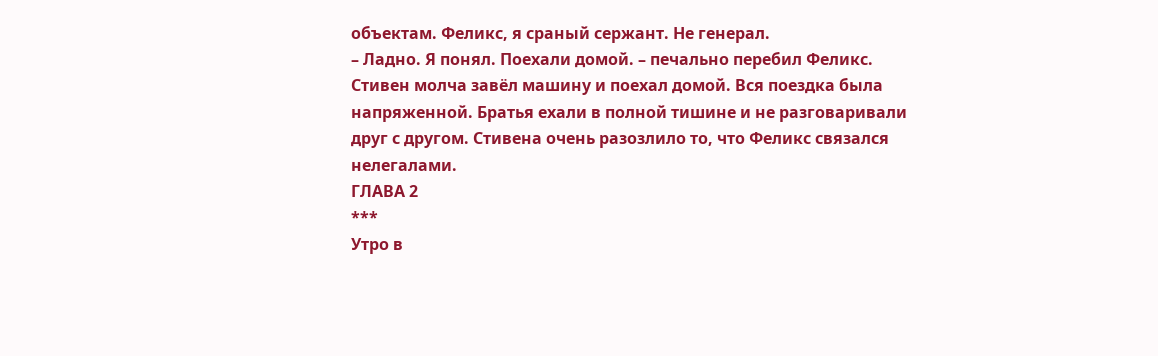объектам. Феликс, я сраный сержант. Не генерал.
– Ладно. Я понял. Поехали домой. – печально перебил Феликс.
Стивен молча завёл машину и поехал домой. Вся поездка была напряженной. Братья ехали в полной тишине и не разговаривали друг с другом. Стивена очень разозлило то, что Феликс связался нелегалами.
ГЛАВА 2
***
Утро в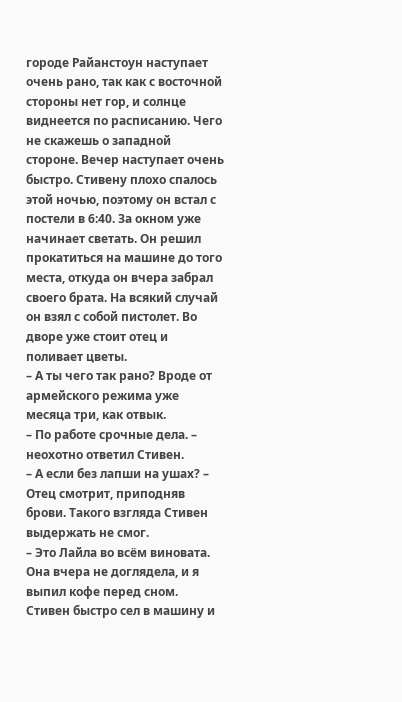городе Райанстоун наступает очень рано, так как с восточной стороны нет гор, и солнце виднеется по расписанию. Чего не скажешь о западной стороне. Вечер наступает очень быстро. Стивену плохо спалось этой ночью, поэтому он встал с постели в 6:40. За окном уже начинает светать. Он решил прокатиться на машине до того места, откуда он вчера забрал своего брата. На всякий случай он взял с собой пистолет. Во дворе уже стоит отец и поливает цветы.
– А ты чего так рано? Вроде от армейского режима уже месяца три, как отвык.
– По работе срочные дела. – неохотно ответил Стивен.
– А если без лапши на ушах? – Отец смотрит, приподняв брови. Такого взгляда Стивен выдержать не смог.
– Это Лайла во всём виновата. Она вчера не доглядела, и я выпил кофе перед сном.
Стивен быстро сел в машину и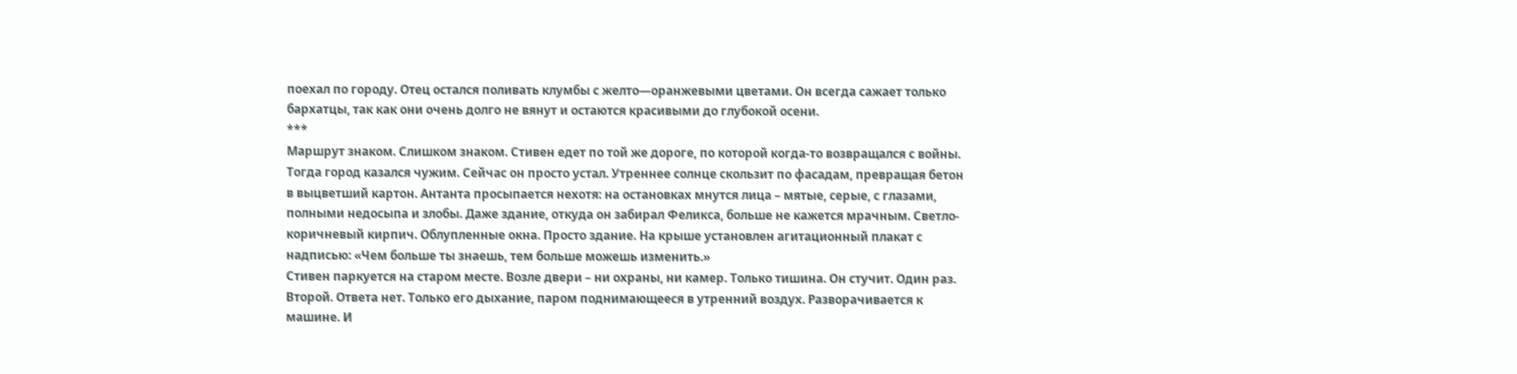поехал по городу. Отец остался поливать клумбы с желто—оранжевыми цветами. Он всегда сажает только бархатцы, так как они очень долго не вянут и остаются красивыми до глубокой осени.
***
Маршрут знаком. Слишком знаком. Стивен едет по той же дороге, по которой когда-то возвращался с войны. Тогда город казался чужим. Сейчас он просто устал. Утреннее солнце скользит по фасадам, превращая бетон в выцветший картон. Антанта просыпается нехотя: на остановках мнутся лица – мятые, серые, с глазами, полными недосыпа и злобы. Даже здание, откуда он забирал Феликса, больше не кажется мрачным. Светло-коричневый кирпич. Облупленные окна. Просто здание. На крыше установлен агитационный плакат с надписью: «Чем больше ты знаешь, тем больше можешь изменить.»
Стивен паркуется на старом месте. Возле двери – ни охраны, ни камер. Только тишина. Он стучит. Один раз. Второй. Ответа нет. Только его дыхание, паром поднимающееся в утренний воздух. Разворачивается к машине. И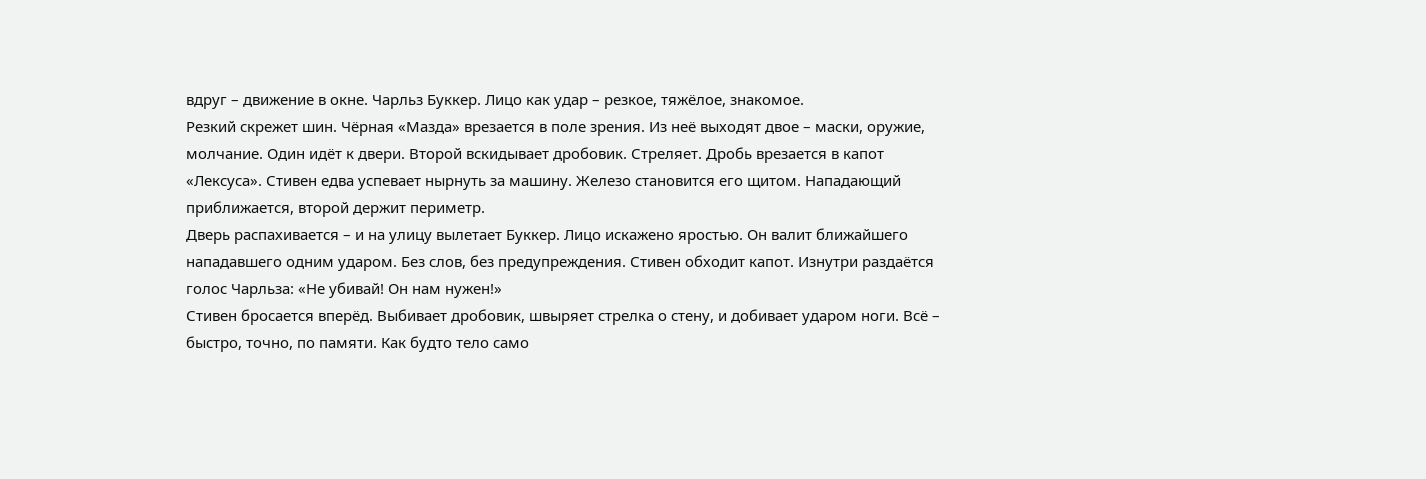вдруг – движение в окне. Чарльз Буккер. Лицо как удар – резкое, тяжёлое, знакомое.
Резкий скрежет шин. Чёрная «Мазда» врезается в поле зрения. Из неё выходят двое – маски, оружие, молчание. Один идёт к двери. Второй вскидывает дробовик. Стреляет. Дробь врезается в капот «Лексуса». Стивен едва успевает нырнуть за машину. Железо становится его щитом. Нападающий приближается, второй держит периметр.
Дверь распахивается – и на улицу вылетает Буккер. Лицо искажено яростью. Он валит ближайшего нападавшего одним ударом. Без слов, без предупреждения. Стивен обходит капот. Изнутри раздаётся голос Чарльза: «Не убивай! Он нам нужен!»
Стивен бросается вперёд. Выбивает дробовик, швыряет стрелка о стену, и добивает ударом ноги. Всё – быстро, точно, по памяти. Как будто тело само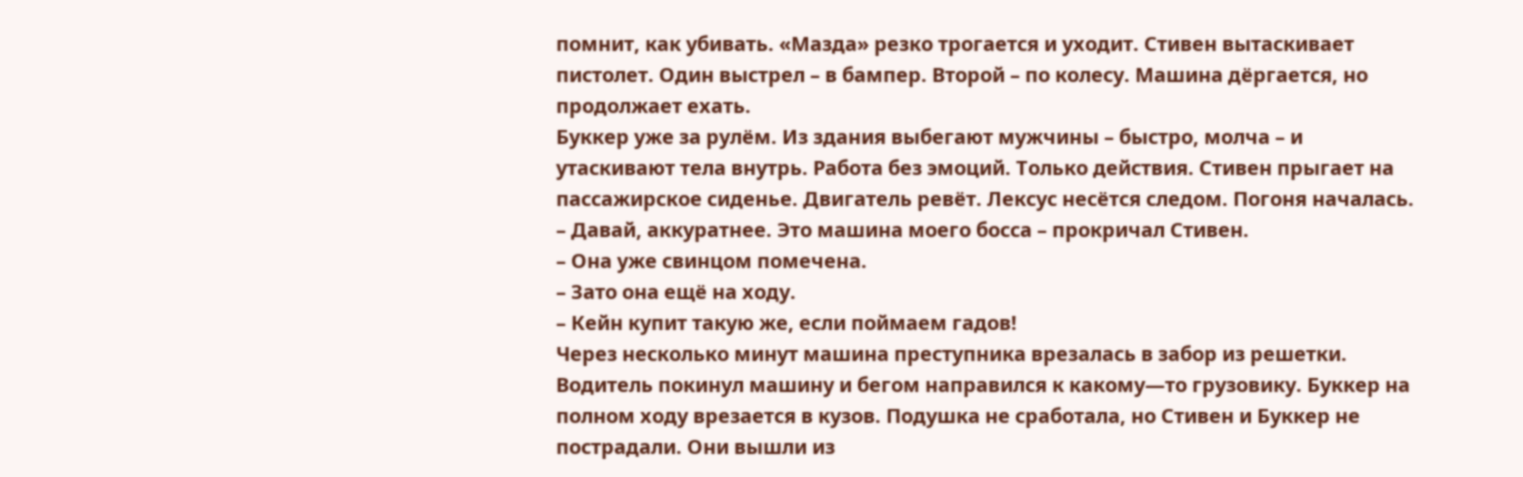помнит, как убивать. «Мазда» резко трогается и уходит. Стивен вытаскивает пистолет. Один выстрел – в бампер. Второй – по колесу. Машина дёргается, но продолжает ехать.
Буккер уже за рулём. Из здания выбегают мужчины – быстро, молча – и утаскивают тела внутрь. Работа без эмоций. Только действия. Стивен прыгает на пассажирское сиденье. Двигатель ревёт. Лексус несётся следом. Погоня началась.
– Давай, аккуратнее. Это машина моего босса – прокричал Стивен.
– Она уже свинцом помечена.
– Зато она ещё на ходу.
– Кейн купит такую же, если поймаем гадов!
Через несколько минут машина преступника врезалась в забор из решетки. Водитель покинул машину и бегом направился к какому—то грузовику. Буккер на полном ходу врезается в кузов. Подушка не сработала, но Стивен и Буккер не пострадали. Они вышли из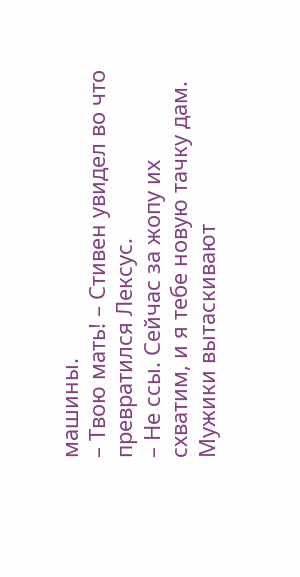машины.
– Твою мать! – Стивен увидел во что превратился Лексус.
– Не ссы. Сейчас за жопу их схватим, и я тебе новую тачку дам.
Мужики вытаскивают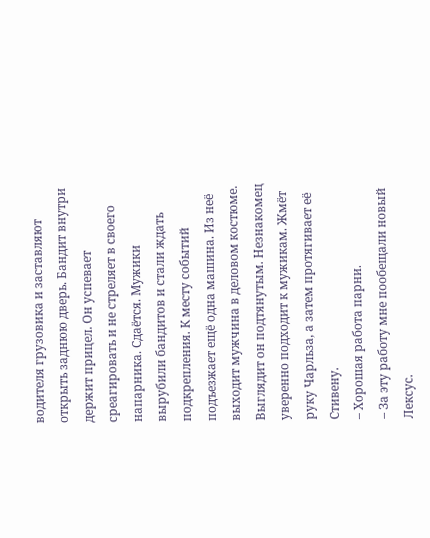водителя грузовика и заставляют открыть заднюю дверь. Бандит внутри держит прицел. Он успевает среагировать и не стреляет в своего напарника. Сдаётся. Мужики вырубили бандитов и стали ждать подкрепления. К месту событий подъезжает ещё одна машина. Из неё выходит мужчина в деловом костюме. Выглядит он подтянутым. Незнакомец уверенно подходит к мужикам. Жмёт руку Чарльза, а затем протягивает её Стивену.
– Хорошая работа парни.
– За эту работу мне пообещали новый Лексус.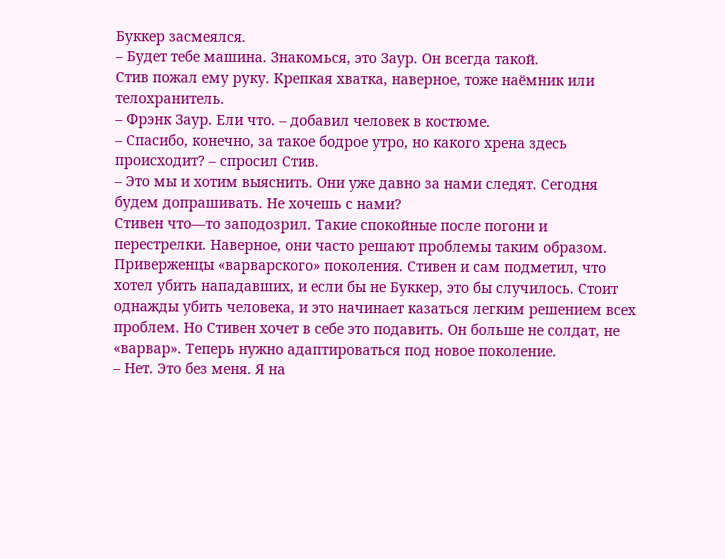Буккер засмеялся.
– Будет тебе машина. Знакомься, это Заур. Он всегда такой.
Стив пожал ему руку. Крепкая хватка, наверное, тоже наёмник или телохранитель.
– Фрэнк Заур. Ели что. – добавил человек в костюме.
– Спасибо, конечно, за такое бодрое утро, но какого хрена здесь происходит? – спросил Стив.
– Это мы и хотим выяснить. Они уже давно за нами следят. Сегодня будем допрашивать. Не хочешь с нами?
Стивен что—то заподозрил. Такие спокойные после погони и перестрелки. Наверное, они часто решают проблемы таким образом. Приверженцы «варварского» поколения. Стивен и сам подметил, что хотел убить нападавших, и если бы не Буккер, это бы случилось. Стоит однажды убить человека, и это начинает казаться легким решением всех проблем. Но Стивен хочет в себе это подавить. Он больше не солдат, не «варвар». Теперь нужно адаптироваться под новое поколение.
– Нет. Это без меня. Я на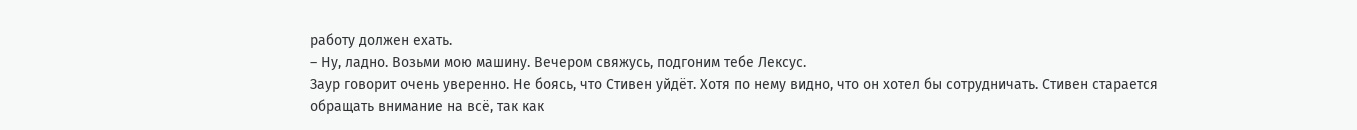работу должен ехать.
– Ну, ладно. Возьми мою машину. Вечером свяжусь, подгоним тебе Лексус.
Заур говорит очень уверенно. Не боясь, что Стивен уйдёт. Хотя по нему видно, что он хотел бы сотрудничать. Стивен старается обращать внимание на всё, так как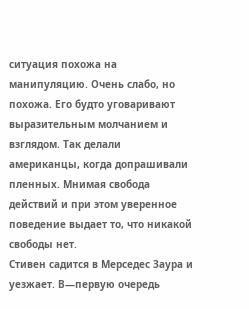ситуация похожа на манипуляцию. Очень слабо, но похожа. Его будто уговаривают выразительным молчанием и взглядом. Так делали американцы, когда допрашивали пленных. Мнимая свобода действий и при этом уверенное поведение выдает то, что никакой свободы нет.
Стивен садится в Мерседес Заура и уезжает. В—первую очередь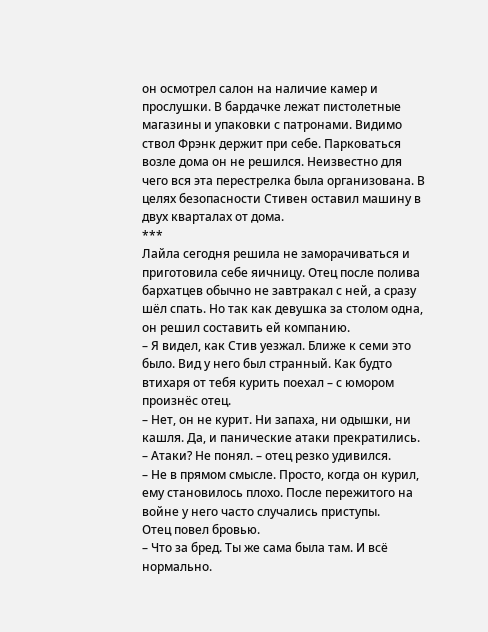он осмотрел салон на наличие камер и прослушки. В бардачке лежат пистолетные магазины и упаковки с патронами. Видимо ствол Фрэнк держит при себе. Парковаться возле дома он не решился. Неизвестно для чего вся эта перестрелка была организована. В целях безопасности Стивен оставил машину в двух кварталах от дома.
***
Лайла сегодня решила не заморачиваться и приготовила себе яичницу. Отец после полива бархатцев обычно не завтракал с ней, а сразу шёл спать. Но так как девушка за столом одна, он решил составить ей компанию.
– Я видел, как Стив уезжал. Ближе к семи это было. Вид у него был странный. Как будто втихаря от тебя курить поехал – с юмором произнёс отец.
– Нет, он не курит. Ни запаха, ни одышки, ни кашля. Да, и панические атаки прекратились.
– Атаки? Не понял. – отец резко удивился.
– Не в прямом смысле. Просто, когда он курил, ему становилось плохо. После пережитого на войне у него часто случались приступы.
Отец повел бровью.
– Что за бред. Ты же сама была там. И всё нормально.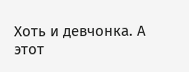Хоть и девчонка. А этот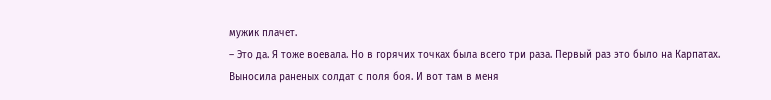мужик плачет.
– Это да. Я тоже воевала. Но в горячих точках была всего три раза. Первый раз это было на Карпатах. Выносила раненых солдат с поля боя. И вот там в меня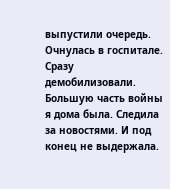выпустили очередь. Очнулась в госпитале. Сразу демобилизовали. Большую часть войны я дома была. Следила за новостями. И под конец не выдержала.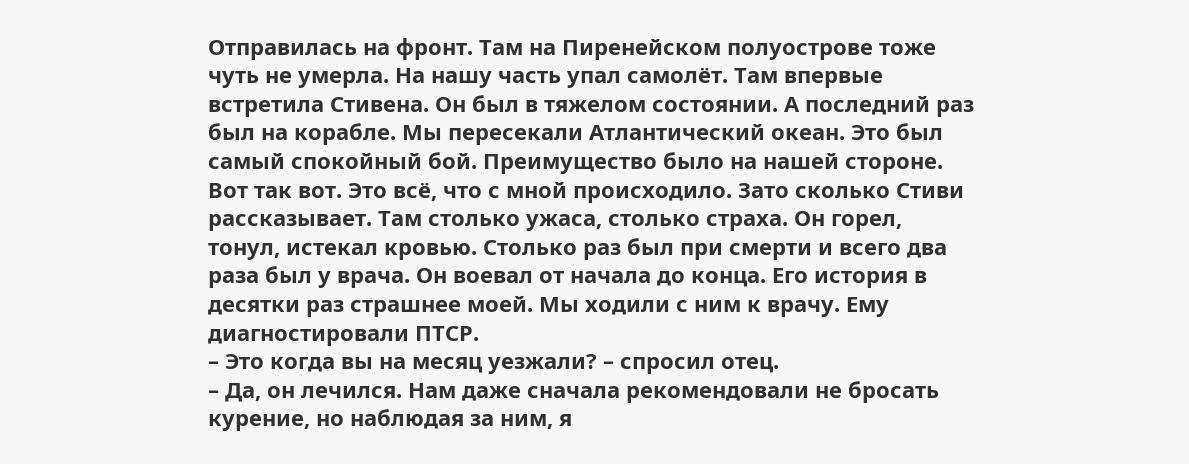Отправилась на фронт. Там на Пиренейском полуострове тоже чуть не умерла. На нашу часть упал самолёт. Там впервые встретила Стивена. Он был в тяжелом состоянии. А последний раз был на корабле. Мы пересекали Атлантический океан. Это был самый спокойный бой. Преимущество было на нашей стороне. Вот так вот. Это всё, что с мной происходило. Зато сколько Стиви рассказывает. Там столько ужаса, столько страха. Он горел, тонул, истекал кровью. Столько раз был при смерти и всего два раза был у врача. Он воевал от начала до конца. Его история в десятки раз страшнее моей. Мы ходили с ним к врачу. Ему диагностировали ПТСР.
– Это когда вы на месяц уезжали? – спросил отец.
– Да, он лечился. Нам даже сначала рекомендовали не бросать курение, но наблюдая за ним, я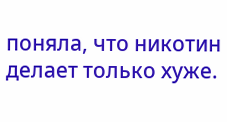поняла, что никотин делает только хуже.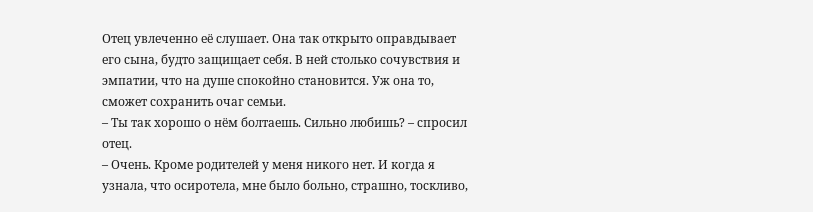Отец увлеченно её слушает. Она так открыто оправдывает его сына, будто защищает себя. В ней столько сочувствия и эмпатии, что на душе спокойно становится. Уж она то, сможет сохранить очаг семьи.
– Ты так хорошо о нём болтаешь. Сильно любишь? – спросил отец.
– Очень. Кроме родителей у меня никого нет. И когда я узнала, что осиротела, мне было больно, страшно, тоскливо,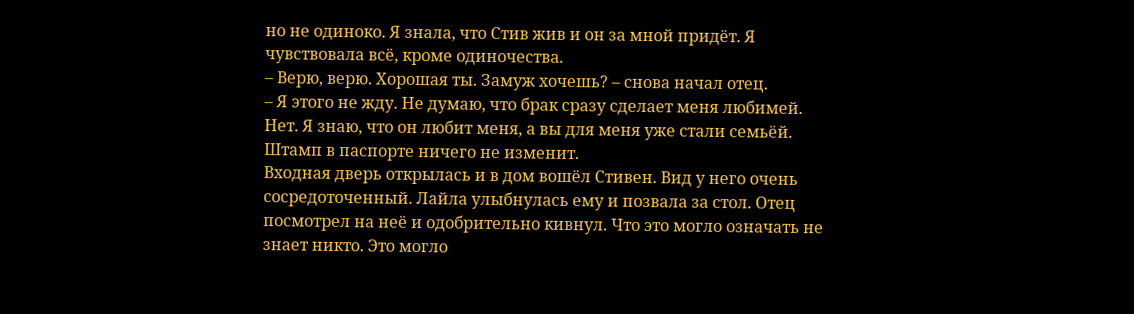но не одиноко. Я знала, что Стив жив и он за мной придёт. Я чувствовала всё, кроме одиночества.
– Верю, верю. Хорошая ты. Замуж хочешь? – снова начал отец.
– Я этого не жду. Не думаю, что брак сразу сделает меня любимей. Нет. Я знаю, что он любит меня, а вы для меня уже стали семьёй. Штамп в паспорте ничего не изменит.
Входная дверь открылась и в дом вошёл Стивен. Вид у него очень сосредоточенный. Лайла улыбнулась ему и позвала за стол. Отец посмотрел на неё и одобрительно кивнул. Что это могло означать не знает никто. Это могло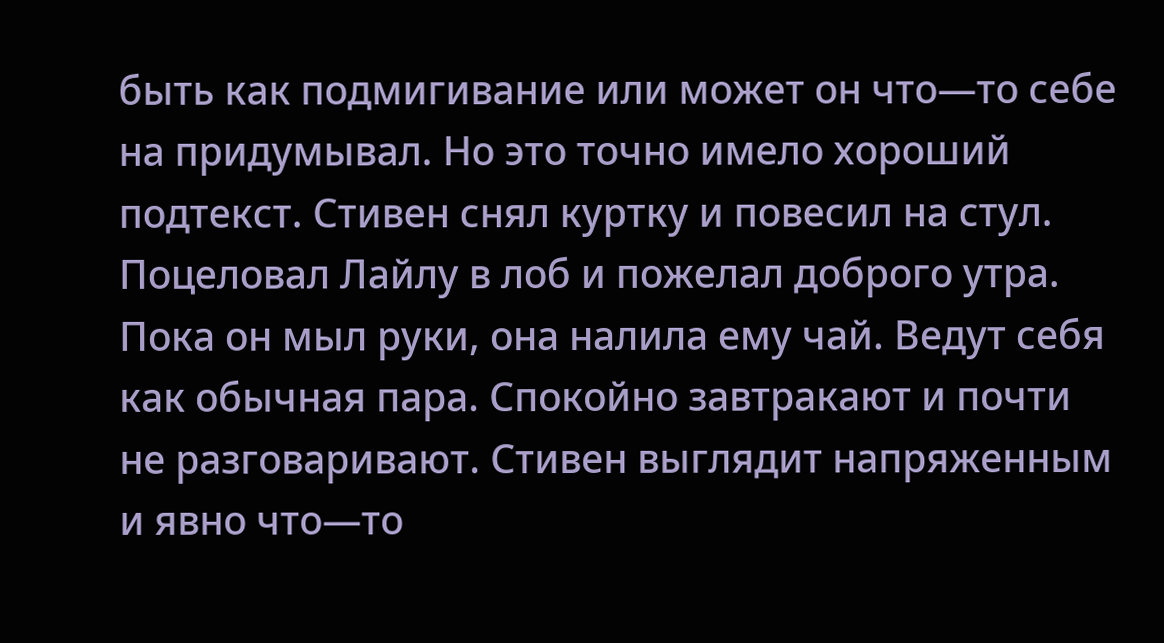быть как подмигивание или может он что—то себе на придумывал. Но это точно имело хороший подтекст. Стивен снял куртку и повесил на стул. Поцеловал Лайлу в лоб и пожелал доброго утра. Пока он мыл руки, она налила ему чай. Ведут себя как обычная пара. Спокойно завтракают и почти не разговаривают. Стивен выглядит напряженным и явно что—то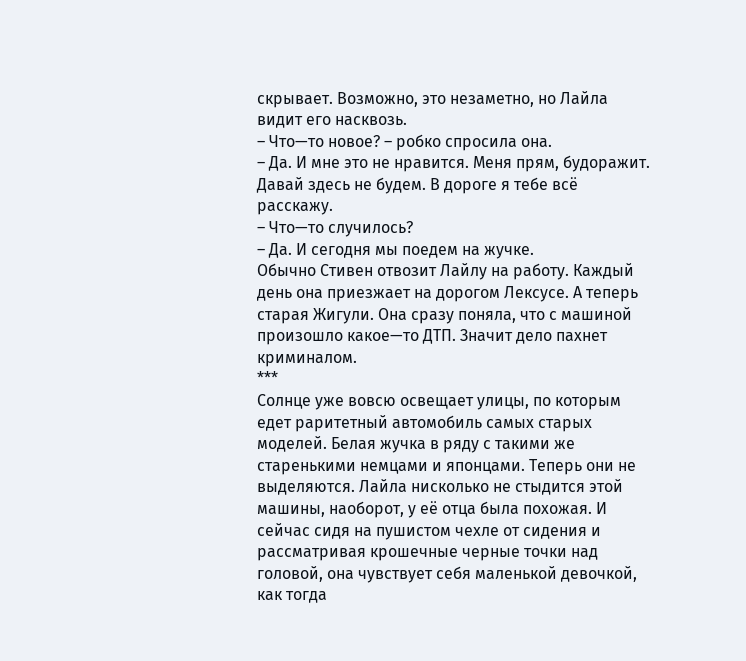скрывает. Возможно, это незаметно, но Лайла видит его насквозь.
– Что—то новое? – робко спросила она.
– Да. И мне это не нравится. Меня прям, будоражит. Давай здесь не будем. В дороге я тебе всё расскажу.
– Что—то случилось?
– Да. И сегодня мы поедем на жучке.
Обычно Стивен отвозит Лайлу на работу. Каждый день она приезжает на дорогом Лексусе. А теперь старая Жигули. Она сразу поняла, что с машиной произошло какое—то ДТП. Значит дело пахнет криминалом.
***
Солнце уже вовсю освещает улицы, по которым едет раритетный автомобиль самых старых моделей. Белая жучка в ряду с такими же старенькими немцами и японцами. Теперь они не выделяются. Лайла нисколько не стыдится этой машины, наоборот, у её отца была похожая. И сейчас сидя на пушистом чехле от сидения и рассматривая крошечные черные точки над головой, она чувствует себя маленькой девочкой, как тогда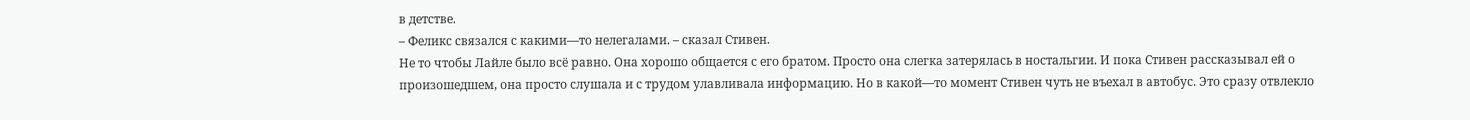в детстве.
– Феликс связался с какими—то нелегалами. – сказал Стивен.
Не то чтобы Лайле было всё равно. Она хорошо общается с его братом. Просто она слегка затерялась в ностальгии. И пока Стивен рассказывал ей о произошедшем, она просто слушала и с трудом улавливала информацию. Но в какой—то момент Стивен чуть не въехал в автобус. Это сразу отвлекло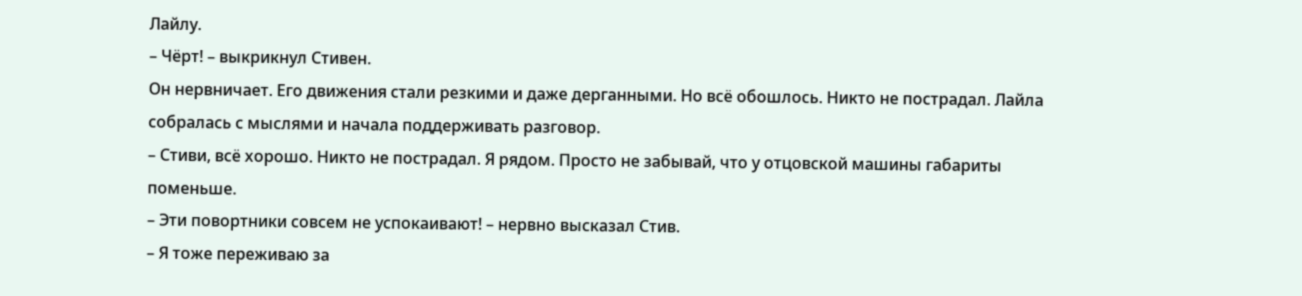Лайлу.
– Чёрт! – выкрикнул Стивен.
Он нервничает. Его движения стали резкими и даже дерганными. Но всё обошлось. Никто не пострадал. Лайла собралась с мыслями и начала поддерживать разговор.
– Стиви, всё хорошо. Никто не пострадал. Я рядом. Просто не забывай, что у отцовской машины габариты поменьше.
– Эти повортники совсем не успокаивают! – нервно высказал Стив.
– Я тоже переживаю за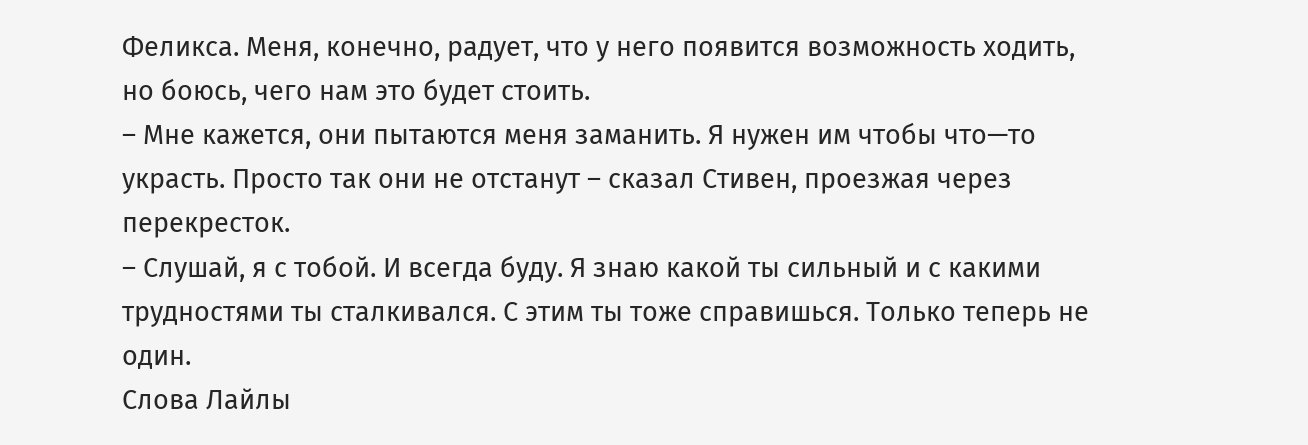Феликса. Меня, конечно, радует, что у него появится возможность ходить, но боюсь, чего нам это будет стоить.
– Мне кажется, они пытаются меня заманить. Я нужен им чтобы что—то украсть. Просто так они не отстанут – сказал Стивен, проезжая через перекресток.
– Слушай, я с тобой. И всегда буду. Я знаю какой ты сильный и с какими трудностями ты сталкивался. С этим ты тоже справишься. Только теперь не один.
Слова Лайлы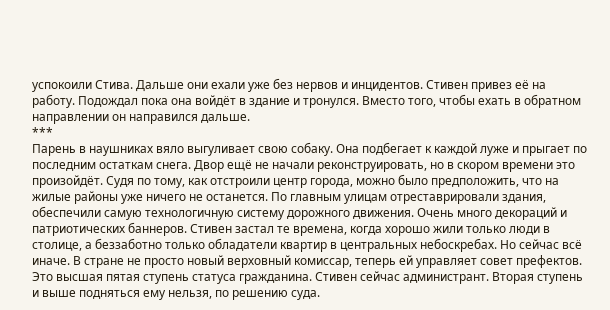успокоили Стива. Дальше они ехали уже без нервов и инцидентов. Стивен привез её на работу. Подождал пока она войдёт в здание и тронулся. Вместо того, чтобы ехать в обратном направлении он направился дальше.
***
Парень в наушниках вяло выгуливает свою собаку. Она подбегает к каждой луже и прыгает по последним остаткам снега. Двор ещё не начали реконструировать, но в скором времени это произойдёт. Судя по тому, как отстроили центр города, можно было предположить, что на жилые районы уже ничего не останется. По главным улицам отреставрировали здания, обеспечили самую технологичную систему дорожного движения. Очень много декораций и патриотических баннеров. Стивен застал те времена, когда хорошо жили только люди в столице, а беззаботно только обладатели квартир в центральных небоскребах. Но сейчас всё иначе. В стране не просто новый верховный комиссар, теперь ей управляет совет префектов. Это высшая пятая ступень статуса гражданина. Стивен сейчас администрант. Вторая ступень и выше подняться ему нельзя, по решению суда.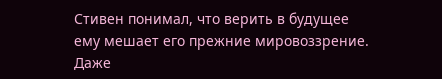Стивен понимал, что верить в будущее ему мешает его прежние мировоззрение. Даже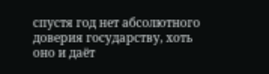спустя год нет абсолютного доверия государству, хоть оно и даёт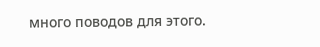много поводов для этого.